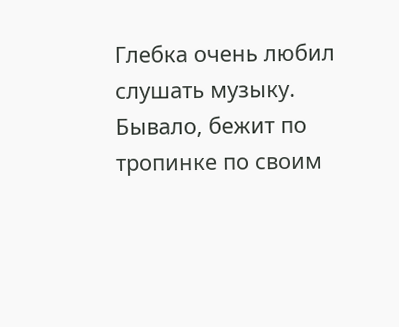Глебка очень любил слушать музыку. Бывало, бежит по тропинке по своим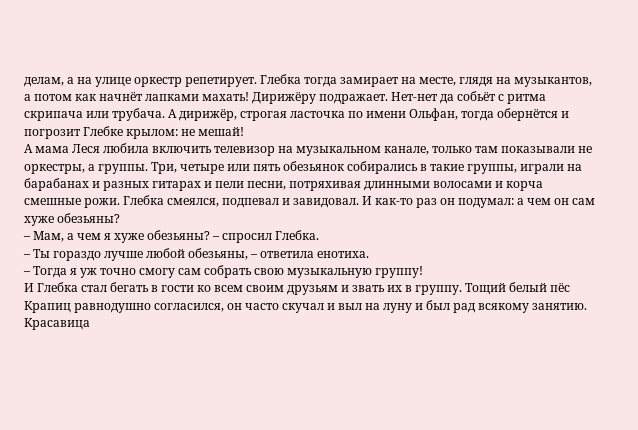делам, а на улице оркестр репетирует. Глебка тогда замирает на месте, глядя на музыкантов, а потом как начнёт лапками махать! Дирижёру подражает. Нет-нет да собьёт с ритма скрипача или трубача. А дирижёр, строгая ласточка по имени Ольфан, тогда обернётся и погрозит Глебке крылом: не мешай!
А мама Леся любила включить телевизор на музыкальном канале, только там показывали не оркестры, а группы. Три, четыре или пять обезьянок собирались в такие группы, играли на барабанах и разных гитарах и пели песни, потряхивая длинными волосами и корча смешные рожи. Глебка смеялся, подпевал и завидовал. И как-то раз он подумал: а чем он сам хуже обезьяны?
– Мам, а чем я хуже обезьяны? – спросил Глебка.
– Ты гораздо лучше любой обезьяны, – ответила енотиха.
– Тогда я уж точно смогу сам собрать свою музыкальную группу!
И Глебка стал бегать в гости ко всем своим друзьям и звать их в группу. Тощий белый пёс Крапиц равнодушно согласился, он часто скучал и выл на луну и был рад всякому занятию. Красавица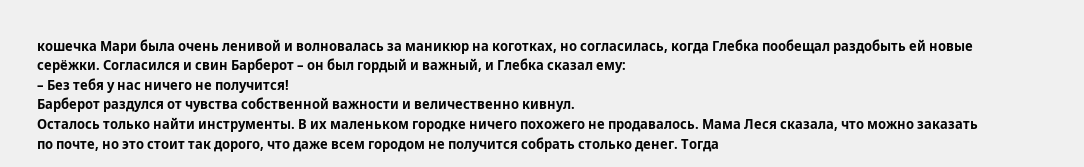кошечка Мари была очень ленивой и волновалась за маникюр на коготках, но согласилась, когда Глебка пообещал раздобыть ей новые серёжки. Согласился и свин Барберот – он был гордый и важный, и Глебка сказал ему:
– Без тебя у нас ничего не получится!
Барберот раздулся от чувства собственной важности и величественно кивнул.
Осталось только найти инструменты. В их маленьком городке ничего похожего не продавалось. Мама Леся сказала, что можно заказать по почте, но это стоит так дорого, что даже всем городом не получится собрать столько денег. Тогда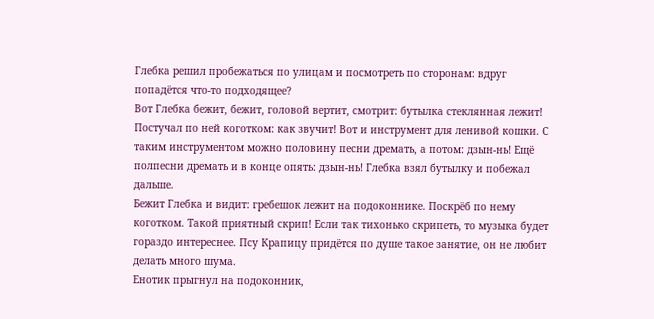Глебка решил пробежаться по улицам и посмотреть по сторонам: вдруг попадётся что-то подходящее?
Вот Глебка бежит, бежит, головой вертит, смотрит: бутылка стеклянная лежит! Постучал по ней коготком: как звучит! Вот и инструмент для ленивой кошки. С таким инструментом можно половину песни дремать, а потом: дзын-нь! Ещё полпесни дремать и в конце опять: дзын-нь! Глебка взял бутылку и побежал дальше.
Бежит Глебка и видит: гребешок лежит на подоконнике. Поскрёб по нему коготком. Такой приятный скрип! Если так тихонько скрипеть, то музыка будет гораздо интереснее. Псу Крапицу придётся по душе такое занятие, он не любит делать много шума.
Енотик прыгнул на подоконник,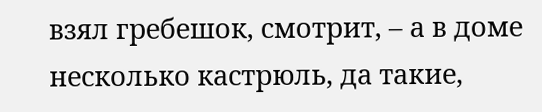взял гребешок, смотрит, – а в доме несколько кастрюль, да такие,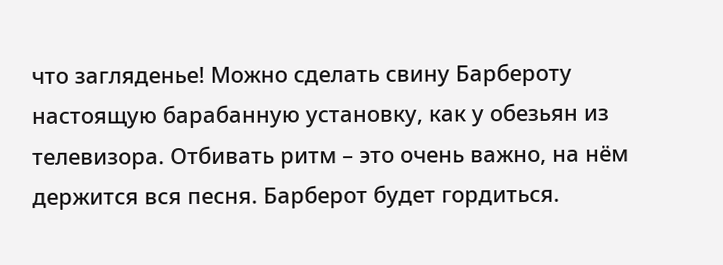что загляденье! Можно сделать свину Барбероту настоящую барабанную установку, как у обезьян из телевизора. Отбивать ритм – это очень важно, на нём держится вся песня. Барберот будет гордиться.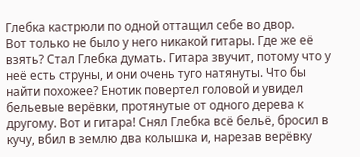Глебка кастрюли по одной оттащил себе во двор.
Вот только не было у него никакой гитары. Где же её взять? Стал Глебка думать. Гитара звучит, потому что у неё есть струны, и они очень туго натянуты. Что бы найти похожее? Енотик повертел головой и увидел бельевые верёвки, протянутые от одного дерева к другому. Вот и гитара! Снял Глебка всё бельё, бросил в кучу, вбил в землю два колышка и, нарезав верёвку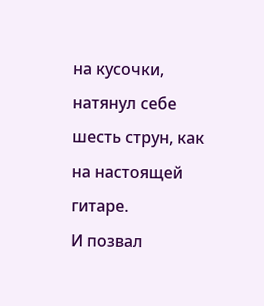на кусочки, натянул себе шесть струн, как на настоящей гитаре.
И позвал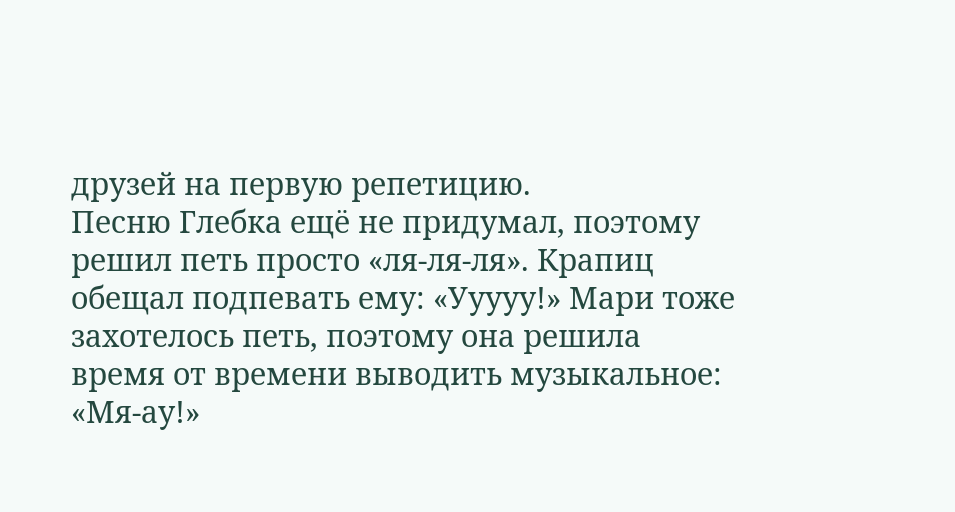друзей на первую репетицию.
Песню Глебка ещё не придумал, поэтому решил петь просто «ля-ля-ля». Крапиц обещал подпевать ему: «Ууууу!» Мари тоже захотелось петь, поэтому она решила время от времени выводить музыкальное: «Мя-ау!»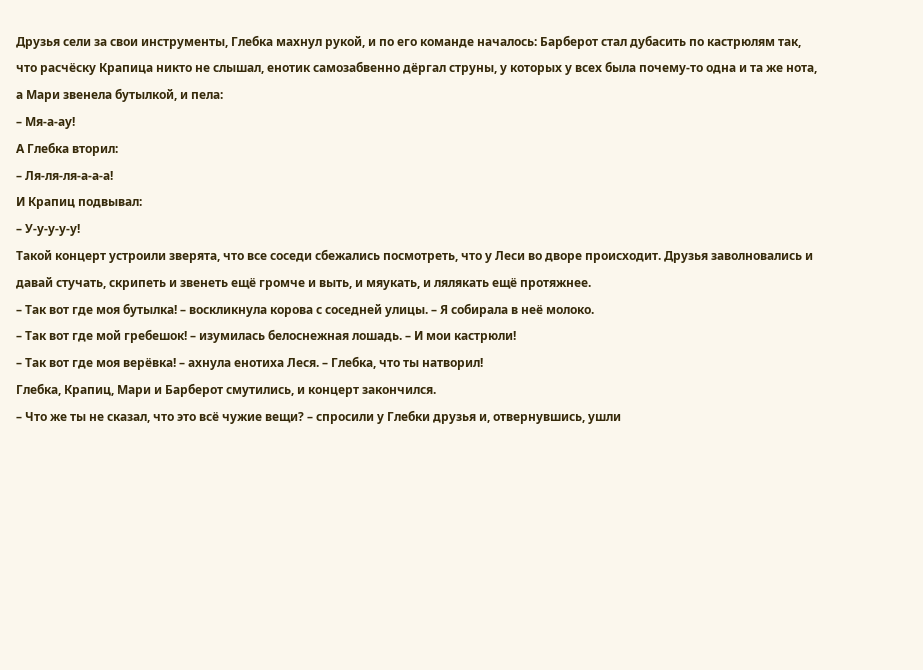Друзья сели за свои инструменты, Глебка махнул рукой, и по его команде началось: Барберот стал дубасить по кастрюлям так, что расчёску Крапица никто не слышал, енотик самозабвенно дёргал струны, у которых у всех была почему-то одна и та же нота, а Мари звенела бутылкой, и пела:
– Мя-а-ау!
А Глебка вторил:
– Ля-ля-ля-а-а-а!
И Крапиц подвывал:
– У-у-у-у-у!
Такой концерт устроили зверята, что все соседи сбежались посмотреть, что у Леси во дворе происходит. Друзья заволновались и давай стучать, скрипеть и звенеть ещё громче и выть, и мяукать, и лялякать ещё протяжнее.
– Так вот где моя бутылка! – воскликнула корова с соседней улицы. – Я собирала в неё молоко.
– Так вот где мой гребешок! – изумилась белоснежная лошадь. – И мои кастрюли!
– Так вот где моя верёвка! – ахнула енотиха Леся. – Глебка, что ты натворил!
Глебка, Крапиц, Мари и Барберот смутились, и концерт закончился.
– Что же ты не сказал, что это всё чужие вещи? – спросили у Глебки друзья и, отвернувшись, ушли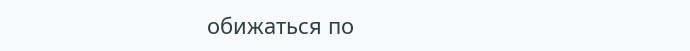обижаться по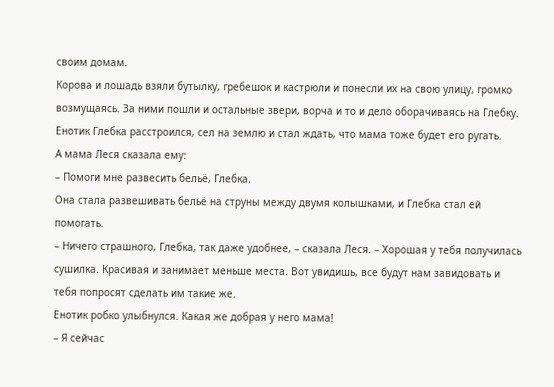своим домам.
Корова и лошадь взяли бутылку, гребешок и кастрюли и понесли их на свою улицу, громко возмущаясь. За ними пошли и остальные звери, ворча и то и дело оборачиваясь на Глебку.
Енотик Глебка расстроился, сел на землю и стал ждать, что мама тоже будет его ругать.
А мама Леся сказала ему:
– Помоги мне развесить бельё, Глебка.
Она стала развешивать бельё на струны между двумя колышками, и Глебка стал ей помогать.
– Ничего страшного, Глебка, так даже удобнее, – сказала Леся. – Хорошая у тебя получилась сушилка. Красивая и занимает меньше места. Вот увидишь, все будут нам завидовать и тебя попросят сделать им такие же.
Енотик робко улыбнулся. Какая же добрая у него мама!
– Я сейчас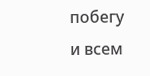побегу и всем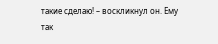такие сделаю! – воскликнул он. Ему так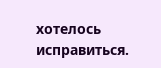хотелось исправиться.